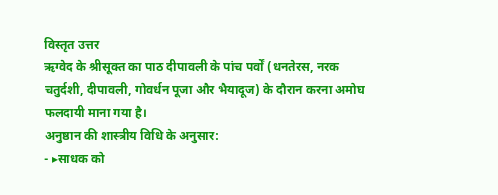विस्तृत उत्तर
ऋग्वेद के श्रीसूक्त का पाठ दीपावली के पांच पर्वों (धनतेरस, नरक चतुर्दशी, दीपावली, गोवर्धन पूजा और भैयादूज) के दौरान करना अमोघ फलदायी माना गया है।
अनुष्ठान की शास्त्रीय विधि के अनुसार:
- ▸साधक को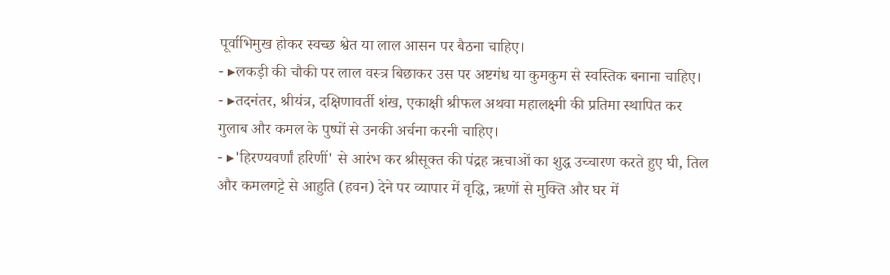पूर्वाभिमुख होकर स्वच्छ श्वेत या लाल आसन पर बैठना चाहिए।
- ▸लकड़ी की चौकी पर लाल वस्त्र बिछाकर उस पर अष्टगंध या कुमकुम से स्वस्तिक बनाना चाहिए।
- ▸तदनंतर, श्रीयंत्र, दक्षिणावर्ती शंख, एकाक्षी श्रीफल अथवा महालक्ष्मी की प्रतिमा स्थापित कर गुलाब और कमल के पुष्पों से उनकी अर्चना करनी चाहिए।
- ▸'हिरण्यवर्णां हरिणीं' से आरंभ कर श्रीसूक्त की पंद्रह ऋचाओं का शुद्ध उच्चारण करते हुए घी, तिल और कमलगट्टे से आहुति (हवन) देने पर व्यापार में वृद्धि, ऋणों से मुक्ति और घर में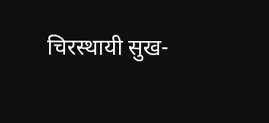चिरस्थायी सुख-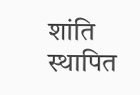शांति स्थापित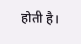होती है।